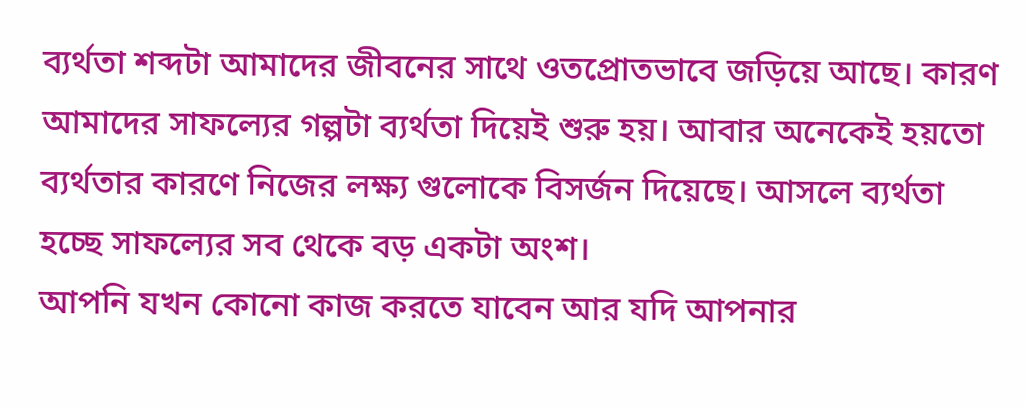ব্যর্থতা শব্দটা আমাদের জীবনের সাথে ওতপ্রোতভাবে জড়িয়ে আছে। কারণ আমাদের সাফল্যের গল্পটা ব্যর্থতা দিয়েই শুরু হয়। আবার অনেকেই হয়তো ব্যর্থতার কারণে নিজের লক্ষ্য গুলোকে বিসর্জন দিয়েছে। আসলে ব্যর্থতা হচ্ছে সাফল্যের সব থেকে বড় একটা অংশ।
আপনি যখন কোনো কাজ করতে যাবেন আর যদি আপনার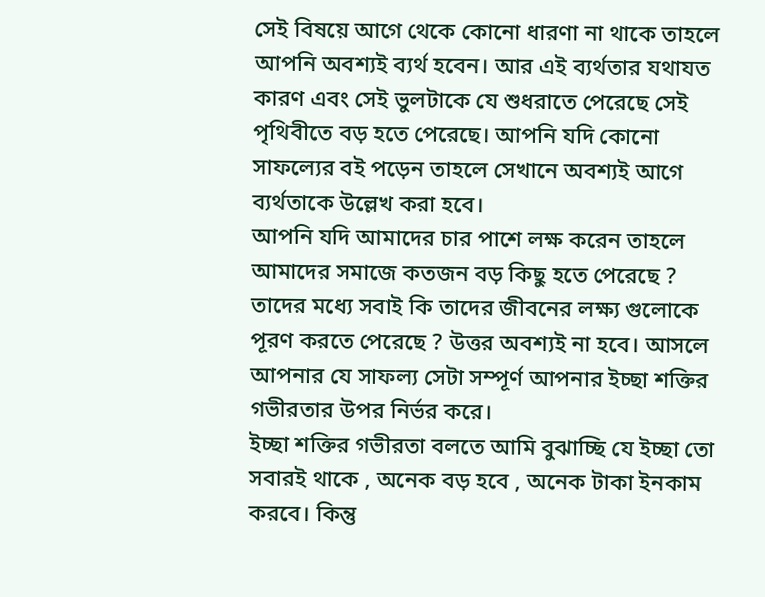সেই বিষয়ে আগে থেকে কোনো ধারণা না থাকে তাহলে আপনি অবশ্যই ব্যর্থ হবেন। আর এই ব্যর্থতার যথাযত কারণ এবং সেই ভুলটাকে যে শুধরাতে পেরেছে সেই পৃথিবীতে বড় হতে পেরেছে। আপনি যদি কোনো সাফল্যের বই পড়েন তাহলে সেখানে অবশ্যই আগে ব্যর্থতাকে উল্লেখ করা হবে।
আপনি যদি আমাদের চার পাশে লক্ষ করেন তাহলে আমাদের সমাজে কতজন বড় কিছু হতে পেরেছে ? তাদের মধ্যে সবাই কি তাদের জীবনের লক্ষ্য গুলোকে পূরণ করতে পেরেছে ? উত্তর অবশ্যই না হবে। আসলে আপনার যে সাফল্য সেটা সম্পূর্ণ আপনার ইচ্ছা শক্তির গভীরতার উপর নির্ভর করে।
ইচ্ছা শক্তির গভীরতা বলতে আমি বুঝাচ্ছি যে ইচ্ছা তো সবারই থাকে , অনেক বড় হবে , অনেক টাকা ইনকাম করবে। কিন্তু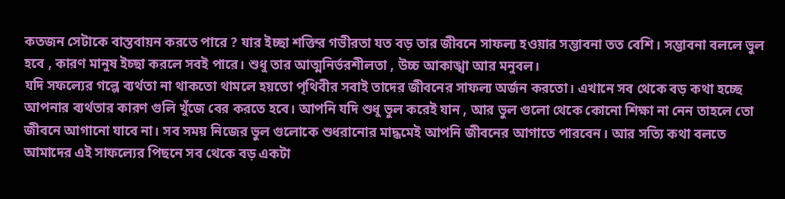কতজন সেটাকে বাস্তবায়ন করতে পারে ? যার ইচ্ছা শক্তির গভীরতা যত বড় তার জীবনে সাফল্য হওয়ার সম্ভাবনা তত বেশি। সম্ভাবনা বললে ভুল হবে , কারণ মানুষ ইচ্ছা করলে সবই পারে। শুধু তার আত্মনির্ভরশীলতা , উচ্চ আকাঙ্খা আর মনুবল।
যদি সফল্যের গল্পে ব্যর্থতা না থাকতো থামলে হয়তো পৃথিবীর সবাই তাদের জীবনের সাফল্য অর্জন করতো। এখানে সব থেকে বড় কথা হচ্ছে আপনার ব্যর্থতার কারণ গুলি খুঁজে বের করতে হবে। আপনি যদি শুধু ভুল করেই যান , আর ভুল গুলো থেকে কোনো শিক্ষা না নেন তাহলে তো জীবনে আগানো যাবে না। সব সময় নিজের ভুল গুলোকে শুধরানোর মাদ্ধমেই আপনি জীবনের আগাতে পারবেন। আর সত্যি কথা বলতে আমাদের এই সাফল্যের পিছনে সব থেকে বড় একটা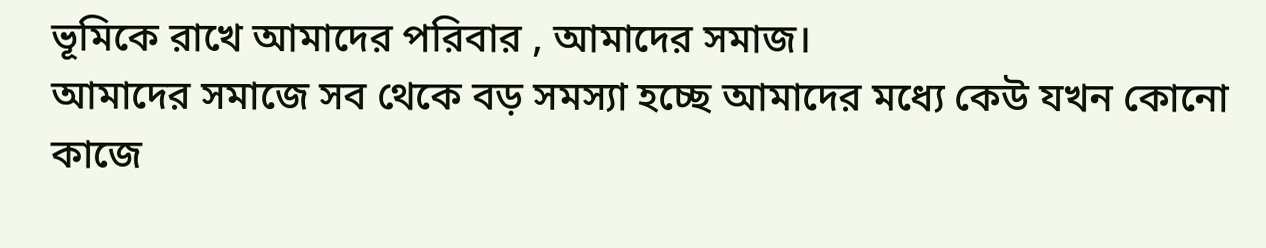ভূমিকে রাখে আমাদের পরিবার , আমাদের সমাজ।
আমাদের সমাজে সব থেকে বড় সমস্যা হচ্ছে আমাদের মধ্যে কেউ যখন কোনো কাজে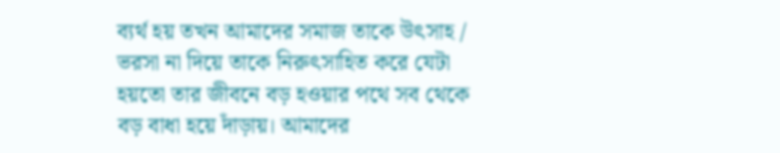ব্যর্থ হয় তখন আমাদের সমাজ তাকে উৎসাহ / ভরসা না দিয়ে তাকে নিরুৎসাহিত করে যেটা হয়তো তার জীবনে বড় হওয়ার পথে সব থেকে বড় বাধা হয়ে দাঁড়ায়। আমাদের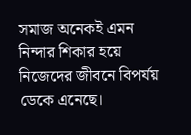সমাজ অনেকই এমন নিন্দার শিকার হয়ে নিজেদের জীবনে বিপর্যয় ডেকে এনেছে।